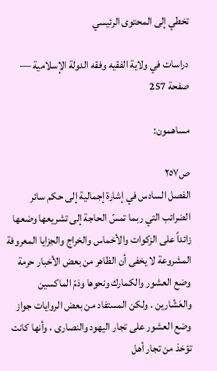تخطي إلى المحتوى الرئيسي

دراسات في ولاية الفقيه وفقه الدولة الإسلامية — صفحة 257

مساهمون:

ص٢٥٧
الفصل السادس في إشارة إجمالية إلى حكم سائر الضرائب التي ربما تمسّ الحاجة إلى تشريعها وضعها زائداً على الزكوات والأخماس والخراج والجزايا المعروفة المشروعة لا يخفى أن الظاهر من بعض الأخبار حرمة وضع العشور والكمارك ونحوها وذمّ الماكسين والعَشّارين . ولكن المستفاد من بعض الروايات جواز وضع العشور على تجار اليهود والنصارى ، وأنها كانت تؤخذ من تجار أهل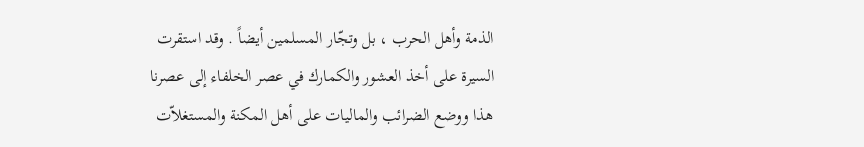الذمة وأهل الحرب ، بل وتجّار المسلمين أيضاً . وقد استقرت السيرة على أخذ العشور والكمارك في عصر الخلفاء إلى عصرنا هذا ووضع الضرائب والماليات على أهل المكنة والمستغلاّت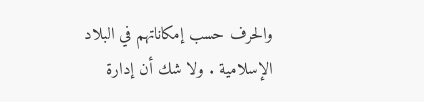والحرف حسب إمكاناتهم في البلاد الإسلامية . ولا شك أن إدارة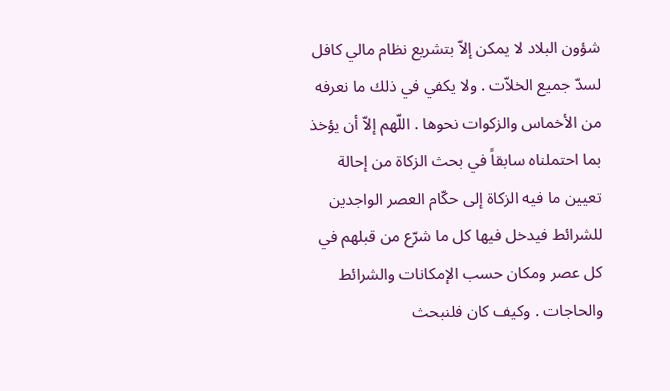شؤون البلاد لا يمكن إلاّ بتشريع نظام مالي كافل لسدّ جميع الخلاّت . ولا يكفي في ذلك ما نعرفه من الأخماس والزكوات نحوها . اللّهم إلاّ أن يؤخذ بما احتملناه سابقاً في بحث الزكاة من إحالة تعيين ما فيه الزكاة إلى حكّام العصر الواجدين للشرائط فيدخل فيها كل ما شرّع من قبلهم في كل عصر ومكان حسب الإمكانات والشرائط والحاجات . وكيف كان فلنبحث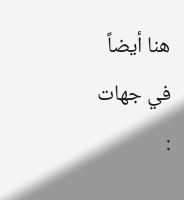هنا أيضاً في جهات :